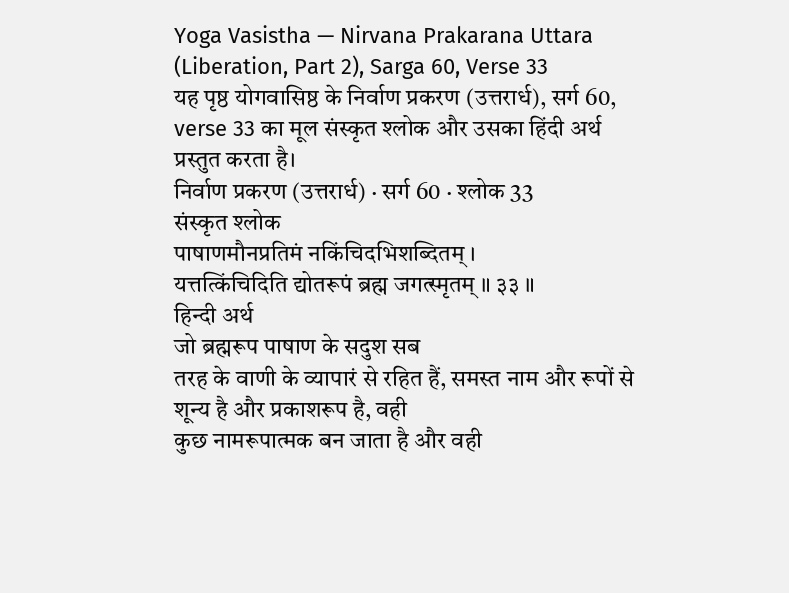Yoga Vasistha — Nirvana Prakarana Uttara (Liberation, Part 2), Sarga 60, Verse 33
यह पृष्ठ योगवासिष्ठ के निर्वाण प्रकरण (उत्तरार्ध), सर्ग 60, verse 33 का मूल संस्कृत श्लोक और उसका हिंदी अर्थ प्रस्तुत करता है।
निर्वाण प्रकरण (उत्तरार्ध) · सर्ग 60 · श्लोक 33
संस्कृत श्लोक
पाषाणमौनप्रतिमं नकिंचिदभिशब्दितम् ।
यत्तत्किंचिदिति द्योतरूपं ब्रह्म जगत्स्मृतम् ॥ ३३ ॥
हिन्दी अर्थ
जो ब्रह्मरूप पाषाण के सदुश सब
तरह के वाणी के व्यापारं से रहित हैं, समस्त नाम और रूपों से शून्य है और प्रकाशरूप है, वही
कुछ नामरूपात्मक बन जाता है और वही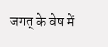जगत् के वेष में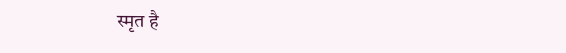स्मृत है